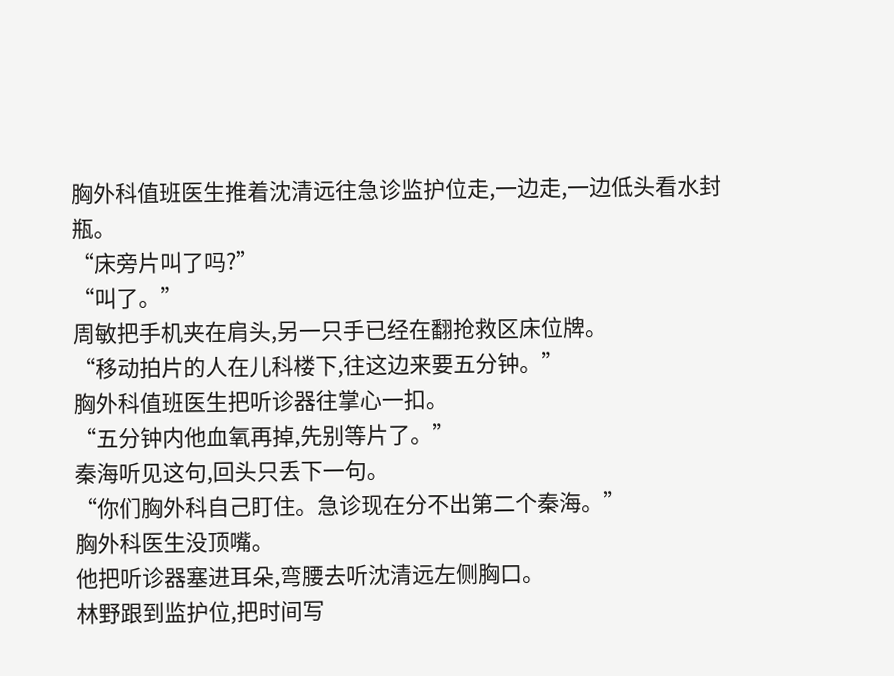胸外科值班医生推着沈清远往急诊监护位走,一边走,一边低头看水封瓶。
“床旁片叫了吗?”
“叫了。”
周敏把手机夹在肩头,另一只手已经在翻抢救区床位牌。
“移动拍片的人在儿科楼下,往这边来要五分钟。”
胸外科值班医生把听诊器往掌心一扣。
“五分钟内他血氧再掉,先别等片了。”
秦海听见这句,回头只丢下一句。
“你们胸外科自己盯住。急诊现在分不出第二个秦海。”
胸外科医生没顶嘴。
他把听诊器塞进耳朵,弯腰去听沈清远左侧胸口。
林野跟到监护位,把时间写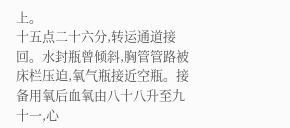上。
十五点二十六分,转运通道接回。水封瓶曾倾斜,胸管管路被床栏压迫,氧气瓶接近空瓶。接备用氧后血氧由八十八升至九十一,心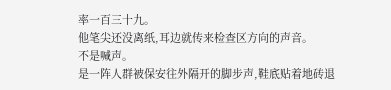率一百三十九。
他笔尖还没离纸,耳边就传来检查区方向的声音。
不是喊声。
是一阵人群被保安往外隔开的脚步声,鞋底贴着地砖退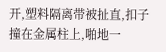开,塑料隔离带被扯直,扣子撞在金属柱上,啪地一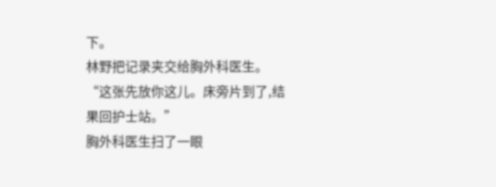下。
林野把记录夹交给胸外科医生。
“这张先放你这儿。床旁片到了,结果回护士站。”
胸外科医生扫了一眼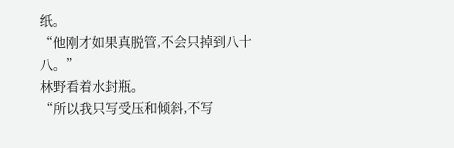纸。
“他刚才如果真脱管,不会只掉到八十八。”
林野看着水封瓶。
“所以我只写受压和倾斜,不写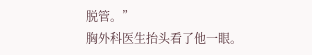脱管。”
胸外科医生抬头看了他一眼。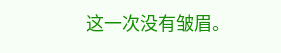这一次没有皱眉。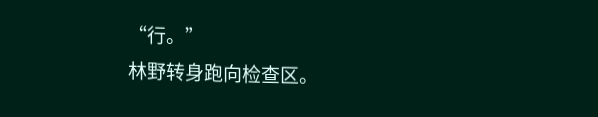“行。”
林野转身跑向检查区。